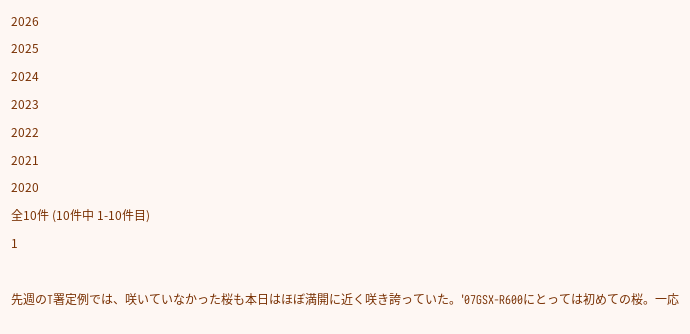2026
2025
2024
2023
2022
2021
2020
全10件 (10件中 1-10件目)
1

先週のT署定例では、咲いていなかった桜も本日はほぼ満開に近く咲き誇っていた。'07GSX-R600にとっては初めての桜。一応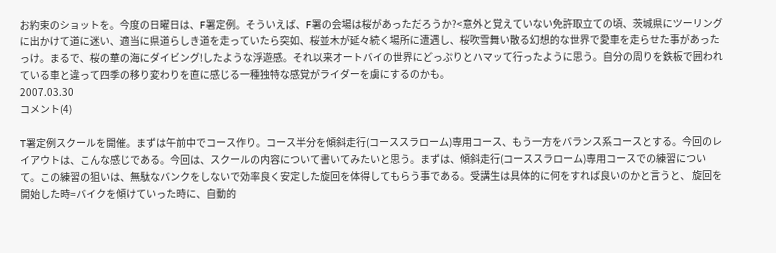お約束のショットを。今度の日曜日は、F署定例。そういえば、F署の会場は桜があっただろうか?<意外と覚えていない免許取立ての頃、茨城県にツーリングに出かけて道に迷い、適当に県道らしき道を走っていたら突如、桜並木が延々続く場所に遭遇し、桜吹雪舞い散る幻想的な世界で愛車を走らせた事があったっけ。まるで、桜の華の海にダイビング!したような浮遊感。それ以来オートバイの世界にどっぷりとハマッて行ったように思う。自分の周りを鉄板で囲われている車と違って四季の移り変わりを直に感じる一種独特な感覚がライダーを虜にするのかも。
2007.03.30
コメント(4)

T署定例スクールを開催。まずは午前中でコース作り。コース半分を傾斜走行(コーススラローム)専用コース、もう一方をバランス系コースとする。今回のレイアウトは、こんな感じである。今回は、スクールの内容について書いてみたいと思う。まずは、傾斜走行(コーススラローム)専用コースでの練習について。この練習の狙いは、無駄なバンクをしないで効率良く安定した旋回を体得してもらう事である。受講生は具体的に何をすれば良いのかと言うと、 旋回を開始した時=バイクを傾けていった時に、自動的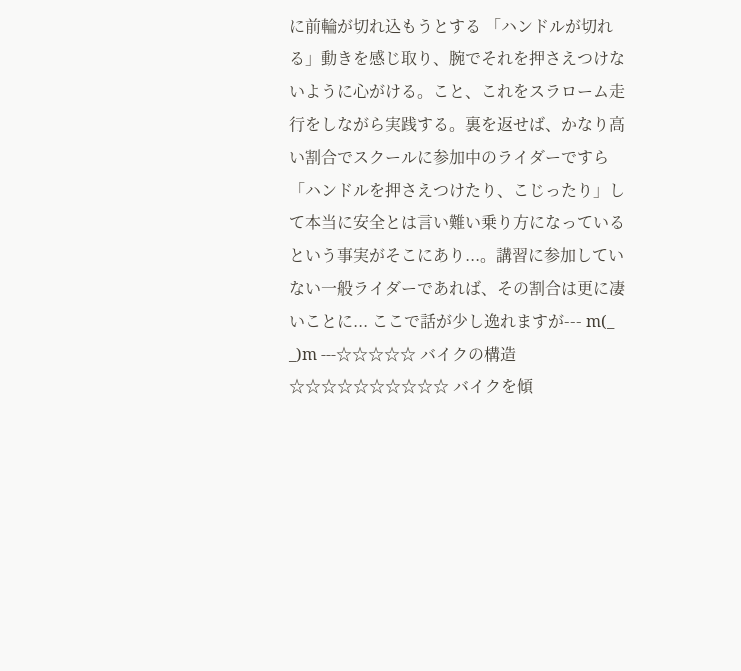に前輪が切れ込もうとする 「ハンドルが切れる」動きを感じ取り、腕でそれを押さえつけないように心がける。こと、これをスラローム走行をしながら実践する。裏を返せば、かなり高い割合でスクールに参加中のライダーですら「ハンドルを押さえつけたり、こじったり」して本当に安全とは言い難い乗り方になっているという事実がそこにあり...。講習に参加していない一般ライダーであれば、その割合は更に凄いことに... ここで話が少し逸れますが--- m(_ _)m ---☆☆☆☆☆ バイクの構造 ☆☆☆☆☆☆☆☆☆☆ バイクを傾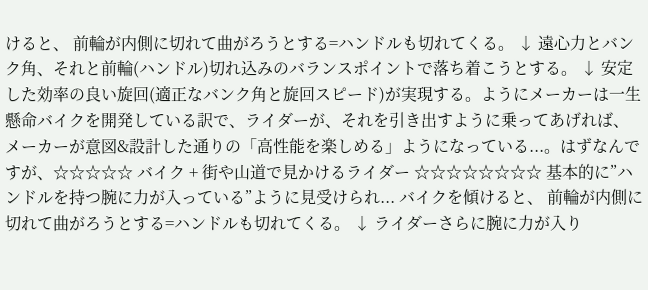けると、 前輪が内側に切れて曲がろうとする=ハンドルも切れてくる。 ↓ 遠心力とバンク角、それと前輪(ハンドル)切れ込みのバランスポイントで落ち着こうとする。 ↓ 安定した効率の良い旋回(適正なバンク角と旋回スピード)が実現する。ようにメーカーは一生懸命バイクを開発している訳で、ライダーが、それを引き出すように乗ってあげれば、メーカーが意図&設計した通りの「高性能を楽しめる」ようになっている...。はずなんですが、☆☆☆☆☆ バイク + 街や山道で見かけるライダー ☆☆☆☆☆☆☆☆ 基本的に”ハンドルを持つ腕に力が入っている”ように見受けられ... バイクを傾けると、 前輪が内側に切れて曲がろうとする=ハンドルも切れてくる。 ↓ ライダーさらに腕に力が入り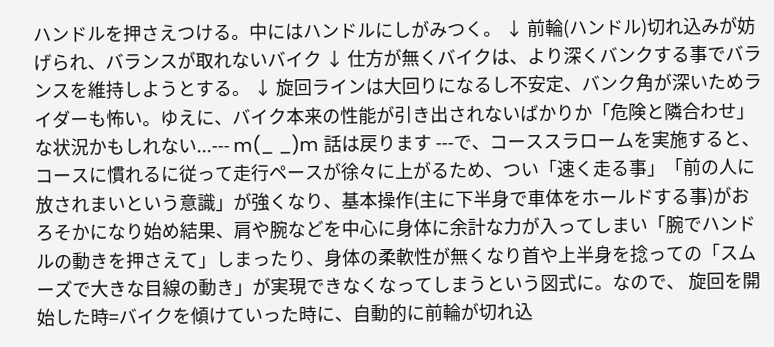ハンドルを押さえつける。中にはハンドルにしがみつく。 ↓ 前輪(ハンドル)切れ込みが妨げられ、バランスが取れないバイク ↓ 仕方が無くバイクは、より深くバンクする事でバランスを維持しようとする。 ↓ 旋回ラインは大回りになるし不安定、バンク角が深いためライダーも怖い。ゆえに、バイク本来の性能が引き出されないばかりか「危険と隣合わせ」な状況かもしれない...--- m(_ _)m 話は戻ります ---で、コーススラロームを実施すると、コースに慣れるに従って走行ペースが徐々に上がるため、つい「速く走る事」「前の人に放されまいという意識」が強くなり、基本操作(主に下半身で車体をホールドする事)がおろそかになり始め結果、肩や腕などを中心に身体に余計な力が入ってしまい「腕でハンドルの動きを押さえて」しまったり、身体の柔軟性が無くなり首や上半身を捻っての「スムーズで大きな目線の動き」が実現できなくなってしまうという図式に。なので、 旋回を開始した時=バイクを傾けていった時に、自動的に前輪が切れ込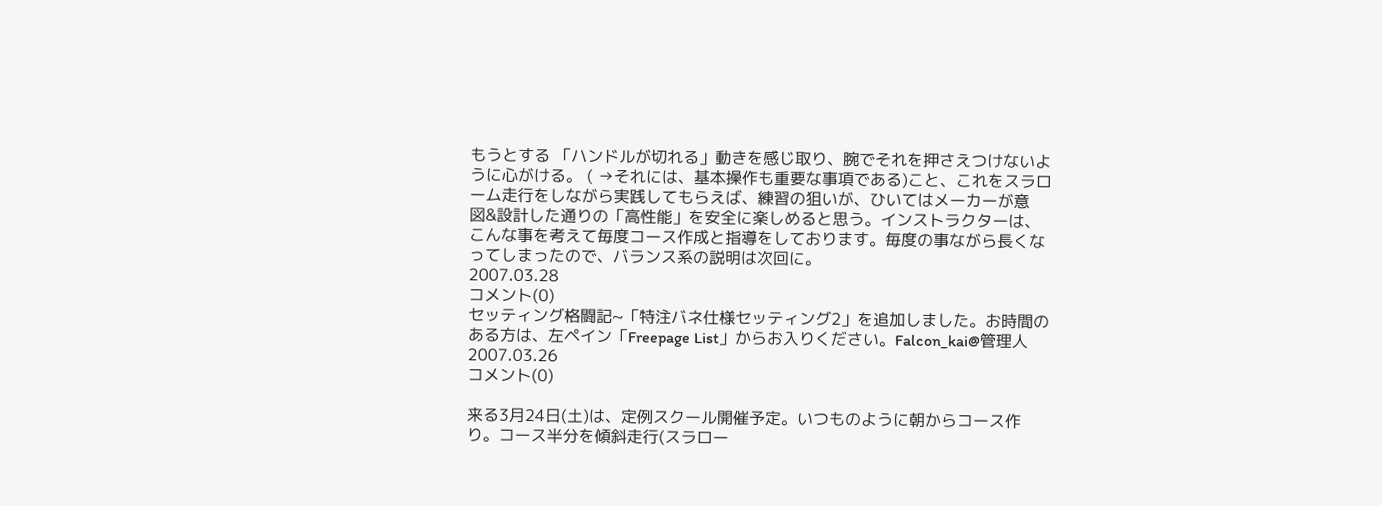もうとする 「ハンドルが切れる」動きを感じ取り、腕でそれを押さえつけないように心がける。 ( →それには、基本操作も重要な事項である)こと、これをスラローム走行をしながら実践してもらえば、練習の狙いが、ひいてはメーカーが意図&設計した通りの「高性能」を安全に楽しめると思う。インストラクターは、こんな事を考えて毎度コース作成と指導をしております。毎度の事ながら長くなってしまったので、バランス系の説明は次回に。
2007.03.28
コメント(0)
セッティング格闘記~「特注バネ仕様セッティング2」を追加しました。お時間のある方は、左ペイン「Freepage List」からお入りください。Falcon_kai@管理人
2007.03.26
コメント(0)

来る3月24日(土)は、定例スクール開催予定。いつものように朝からコース作り。コース半分を傾斜走行(スラロー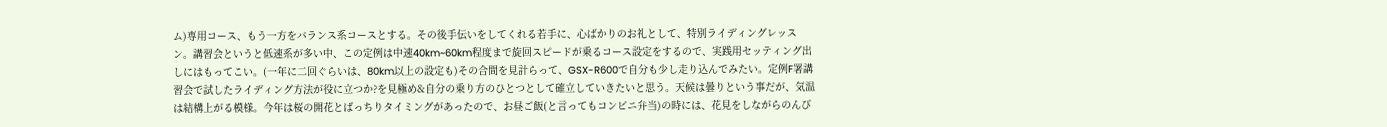ム)専用コース、もう一方をバランス系コースとする。その後手伝いをしてくれる若手に、心ばかりのお礼として、特別ライディングレッスン。講習会というと低速系が多い中、この定例は中速40km~60km程度まで旋回スピードが乗るコース設定をするので、実践用セッティング出しにはもってこい。(一年に二回ぐらいは、80km以上の設定も)その合間を見計らって、GSX-R600で自分も少し走り込んでみたい。定例F署講習会で試したライディング方法が役に立つか?を見極め&自分の乗り方のひとつとして確立していきたいと思う。天候は曇りという事だが、気温は結構上がる模様。今年は桜の開花とばっちりタイミングがあったので、お昼ご飯(と言ってもコンビニ弁当)の時には、花見をしながらのんび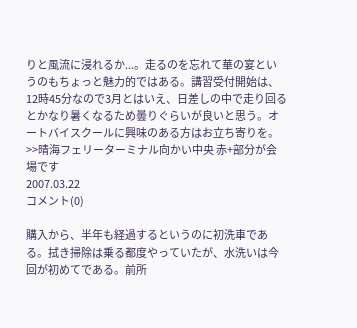りと風流に浸れるか...。走るのを忘れて華の宴というのもちょっと魅力的ではある。講習受付開始は、12時45分なので3月とはいえ、日差しの中で走り回るとかなり暑くなるため曇りぐらいが良いと思う。オートバイスクールに興味のある方はお立ち寄りを。>>晴海フェリーターミナル向かい中央 赤+部分が会場です
2007.03.22
コメント(0)

購入から、半年も経過するというのに初洗車である。拭き掃除は乗る都度やっていたが、水洗いは今回が初めてである。前所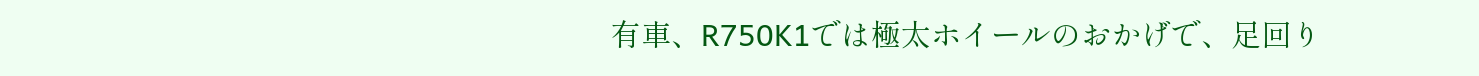有車、R750K1では極太ホイールのおかげで、足回り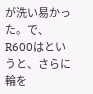が洗い易かった。で、R600はというと、さらに輪を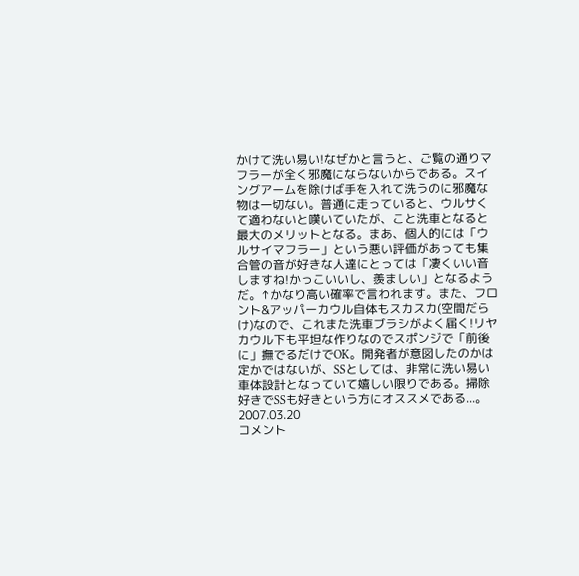かけて洗い易い!なぜかと言うと、ご覧の通りマフラーが全く邪魔にならないからである。スイングアームを除けば手を入れて洗うのに邪魔な物は一切ない。普通に走っていると、ウルサくて適わないと嘆いていたが、こと洗車となると最大のメリットとなる。まあ、個人的には「ウルサイマフラー」という悪い評価があっても集合管の音が好きな人達にとっては「凄くいい音しますね!かっこいいし、羨ましい」となるようだ。↑かなり高い確率で言われます。また、フロント&アッパーカウル自体もスカスカ(空間だらけ)なので、これまた洗車ブラシがよく届く!リヤカウル下も平坦な作りなのでスポンジで「前後に」撫でるだけでOK。開発者が意図したのかは定かではないが、SSとしては、非常に洗い易い車体設計となっていて嬉しい限りである。掃除好きでSSも好きという方にオススメである...。
2007.03.20
コメント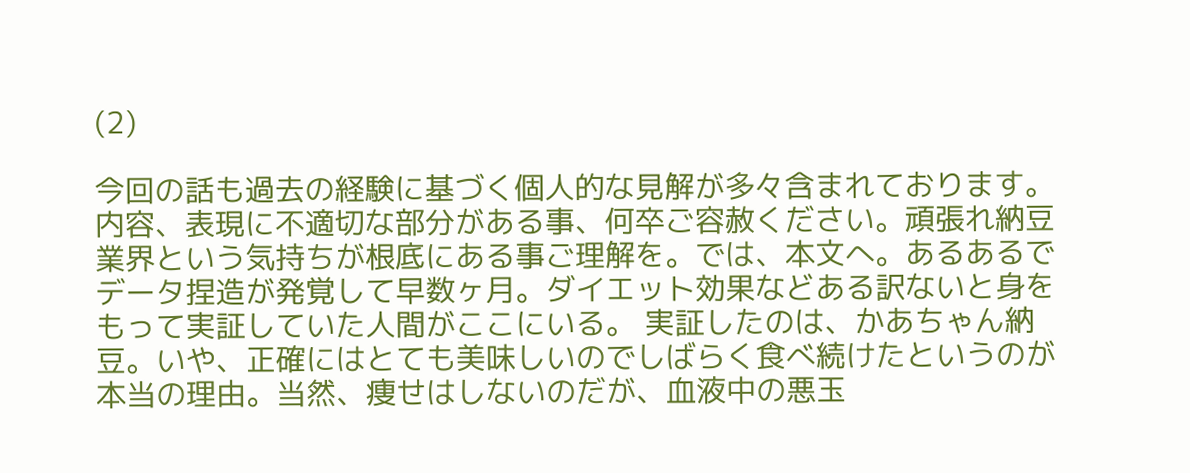(2)

今回の話も過去の経験に基づく個人的な見解が多々含まれております。内容、表現に不適切な部分がある事、何卒ご容赦ください。頑張れ納豆業界という気持ちが根底にある事ご理解を。では、本文へ。あるあるでデータ捏造が発覚して早数ヶ月。ダイエット効果などある訳ないと身をもって実証していた人間がここにいる。 実証したのは、かあちゃん納豆。いや、正確にはとても美味しいのでしばらく食べ続けたというのが本当の理由。当然、痩せはしないのだが、血液中の悪玉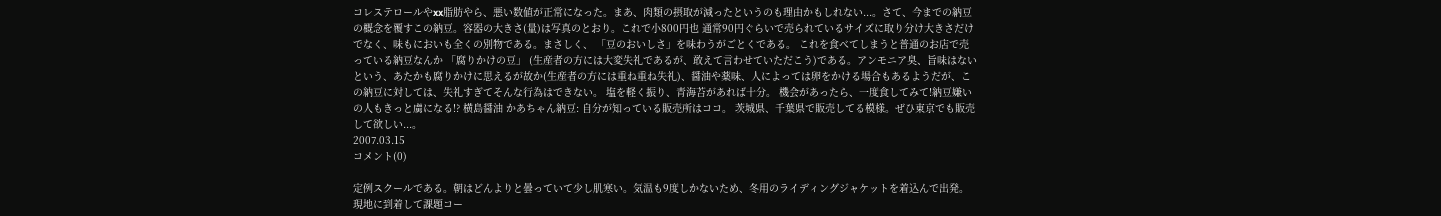コレステロールやxx脂肪やら、悪い数値が正常になった。まあ、肉類の摂取が減ったというのも理由かもしれない...。さて、今までの納豆の概念を覆すこの納豆。容器の大きさ(量)は写真のとおり。これで小800円也 通常90円ぐらいで売られているサイズに取り分け大きさだけでなく、味もにおいも全くの別物である。まさしく、 「豆のおいしさ」を味わうがごとくである。 これを食べてしまうと普通のお店で売っている納豆なんか 「腐りかけの豆」 (生産者の方には大変失礼であるが、敢えて言わせていただこう)である。アンモニア臭、旨味はないという、あたかも腐りかけに思えるが故か(生産者の方には重ね重ね失礼)、醤油や薬味、人によっては卵をかける場合もあるようだが、この納豆に対しては、失礼すぎてそんな行為はできない。 塩を軽く振り、青海苔があれば十分。 機会があったら、一度食してみて!納豆嫌いの人もきっと虜になる!? 横島醤油 かあちゃん納豆: 自分が知っている販売所はココ。 茨城県、千葉県で販売してる模様。ぜひ東京でも販売して欲しい...。
2007.03.15
コメント(0)

定例スクールである。朝はどんよりと曇っていて少し肌寒い。気温も9度しかないため、冬用のライディングジャケットを着込んで出発。現地に到着して課題コー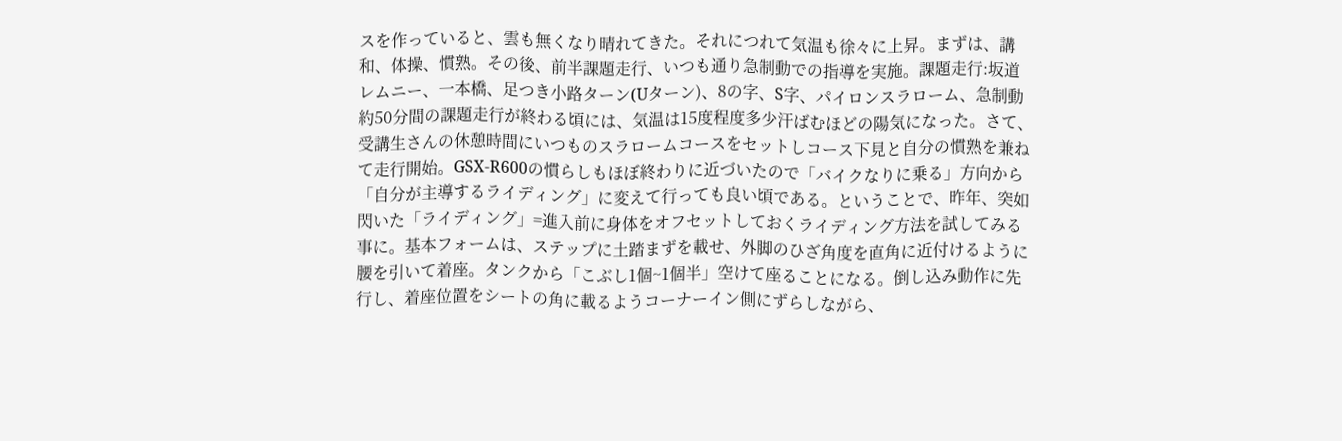スを作っていると、雲も無くなり晴れてきた。それにつれて気温も徐々に上昇。まずは、講和、体操、慣熟。その後、前半課題走行、いつも通り急制動での指導を実施。課題走行:坂道レムニー、一本橋、足つき小路ターン(Uターン)、8の字、S字、パイロンスラローム、急制動約50分間の課題走行が終わる頃には、気温は15度程度多少汗ばむほどの陽気になった。さて、受講生さんの休憩時間にいつものスラロームコースをセットしコース下見と自分の慣熟を兼ねて走行開始。GSX-R600の慣らしもほぼ終わりに近づいたので「バイクなりに乗る」方向から「自分が主導するライディング」に変えて行っても良い頃である。ということで、昨年、突如閃いた「ライディング」=進入前に身体をオフセットしておくライディング方法を試してみる事に。基本フォームは、ステップに土踏まずを載せ、外脚のひざ角度を直角に近付けるように腰を引いて着座。タンクから「こぶし1個~1個半」空けて座ることになる。倒し込み動作に先行し、着座位置をシートの角に載るようコーナーイン側にずらしながら、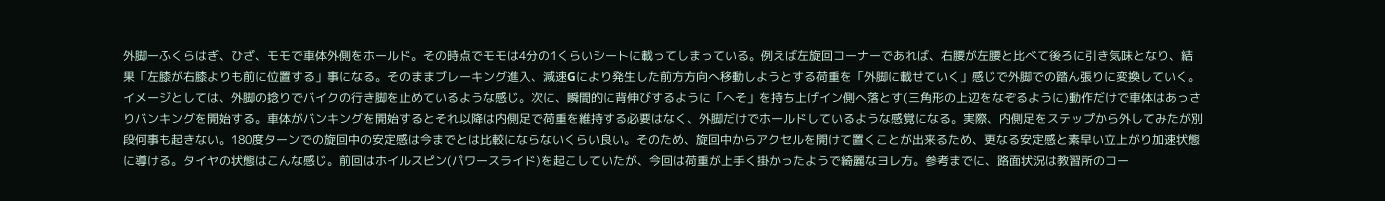外脚ーふくらはぎ、ひざ、モモで車体外側をホールド。その時点でモモは4分の1くらいシートに載ってしまっている。例えば左旋回コーナーであれば、右腰が左腰と比べて後ろに引き気味となり、結果「左膝が右膝よりも前に位置する」事になる。そのままブレーキング進入、減速Gにより発生した前方方向へ移動しようとする荷重を「外脚に載せていく」感じで外脚での踏ん張りに変換していく。イメージとしては、外脚の捻りでバイクの行き脚を止めているような感じ。次に、瞬間的に背伸びするように「へそ」を持ち上げイン側へ落とす(三角形の上辺をなぞるように)動作だけで車体はあっさりバンキングを開始する。車体がバンキングを開始するとそれ以降は内側足で荷重を維持する必要はなく、外脚だけでホールドしているような感覚になる。実際、内側足をステップから外してみたが別段何事も起きない。180度ターンでの旋回中の安定感は今までとは比較にならないくらい良い。そのため、旋回中からアクセルを開けて置くことが出来るため、更なる安定感と素早い立上がり加速状態に導ける。タイヤの状態はこんな感じ。前回はホイルスピン(パワースライド)を起こしていたが、今回は荷重が上手く掛かったようで綺麗なヨレ方。参考までに、路面状況は教習所のコー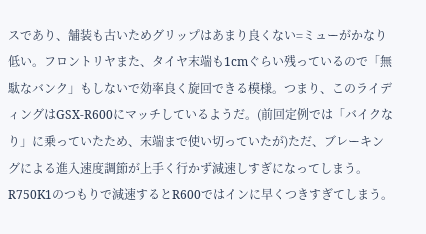スであり、舗装も古いためグリップはあまり良くない=ミューがかなり低い。フロントリヤまた、タイヤ末端も1cmぐらい残っているので「無駄なバンク」もしないで効率良く旋回できる模様。つまり、このライディングはGSX-R600にマッチしているようだ。(前回定例では「バイクなり」に乗っていたため、末端まで使い切っていたが)ただ、ブレーキングによる進入速度調節が上手く行かず減速しすぎになってしまう。R750K1のつもりで減速するとR600ではインに早くつきすぎてしまう。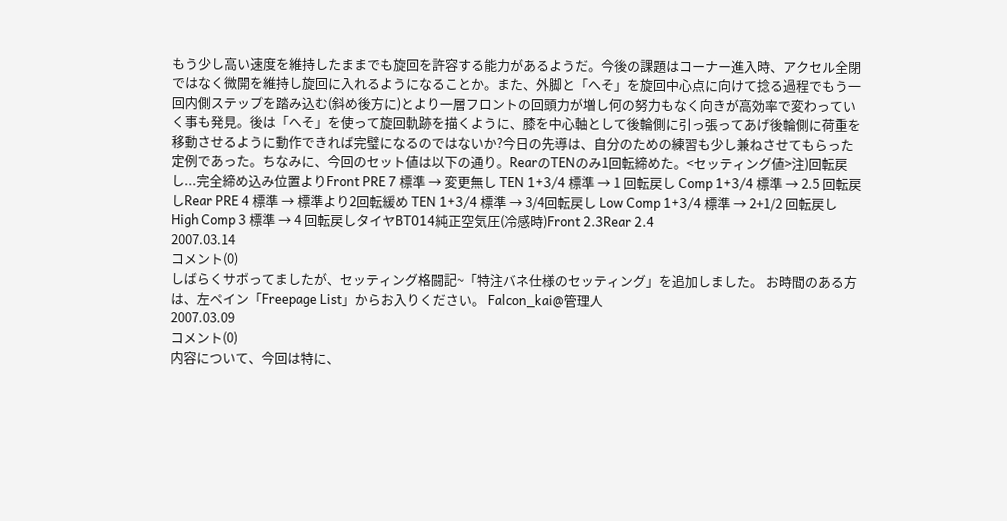もう少し高い速度を維持したままでも旋回を許容する能力があるようだ。今後の課題はコーナー進入時、アクセル全閉ではなく微開を維持し旋回に入れるようになることか。また、外脚と「へそ」を旋回中心点に向けて捻る過程でもう一回内側ステップを踏み込む(斜め後方に)とより一層フロントの回頭力が増し何の努力もなく向きが高効率で変わっていく事も発見。後は「へそ」を使って旋回軌跡を描くように、膝を中心軸として後輪側に引っ張ってあげ後輪側に荷重を移動させるように動作できれば完璧になるのではないか?今日の先導は、自分のための練習も少し兼ねさせてもらった定例であった。ちなみに、今回のセット値は以下の通り。RearのTENのみ1回転締めた。<セッティング値>注)回転戻し...完全締め込み位置よりFront PRE 7 標準 → 変更無し TEN 1+3/4 標準 → 1 回転戻し Comp 1+3/4 標準 → 2.5 回転戻しRear PRE 4 標準 → 標準より2回転緩め TEN 1+3/4 標準 → 3/4回転戻し Low Comp 1+3/4 標準 → 2+1/2 回転戻し High Comp 3 標準 → 4 回転戻しタイヤBT014純正空気圧(冷感時)Front 2.3Rear 2.4
2007.03.14
コメント(0)
しばらくサボってましたが、セッティング格闘記~「特注バネ仕様のセッティング」を追加しました。 お時間のある方は、左ペイン「Freepage List」からお入りください。 Falcon_kai@管理人
2007.03.09
コメント(0)
内容について、今回は特に、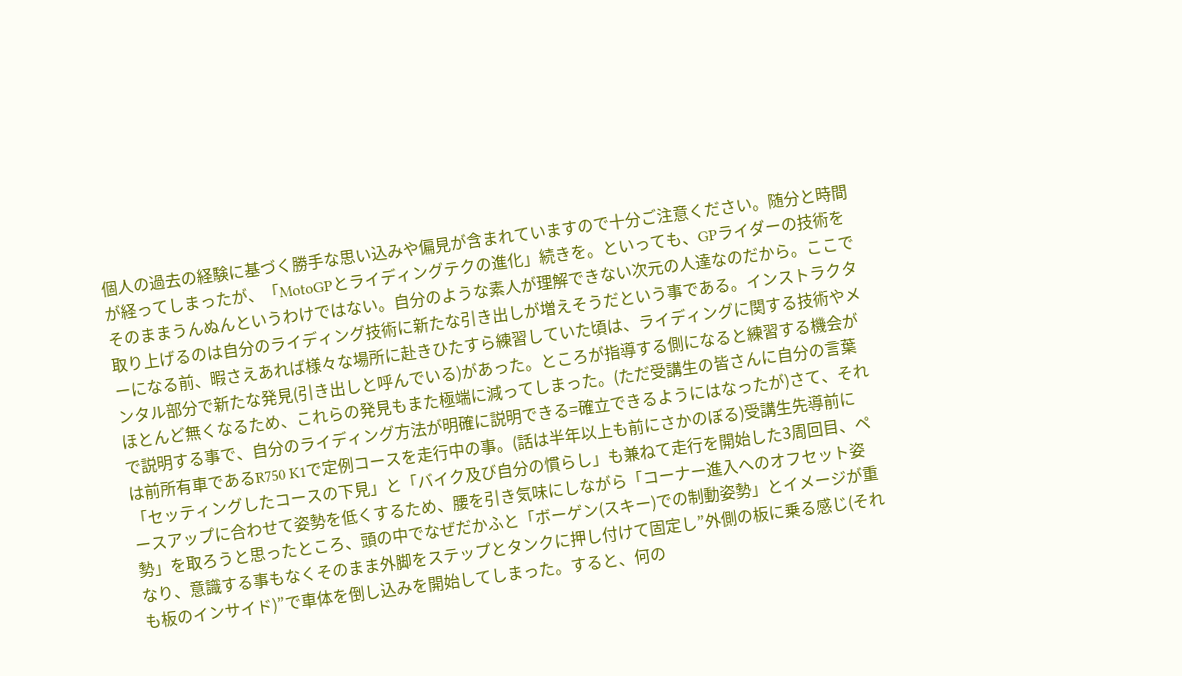個人の過去の経験に基づく勝手な思い込みや偏見が含まれていますので十分ご注意ください。随分と時間が経ってしまったが、「MotoGPとライディングテクの進化」続きを。といっても、GPライダーの技術をそのままうんぬんというわけではない。自分のような素人が理解できない次元の人達なのだから。ここで取り上げるのは自分のライディング技術に新たな引き出しが増えそうだという事である。インストラクターになる前、暇さえあれば様々な場所に赴きひたすら練習していた頃は、ライディングに関する技術やメンタル部分で新たな発見(引き出しと呼んでいる)があった。ところが指導する側になると練習する機会がほとんど無くなるため、これらの発見もまた極端に減ってしまった。(ただ受講生の皆さんに自分の言葉で説明する事で、自分のライディング方法が明確に説明できる=確立できるようにはなったが)さて、それは前所有車であるR750 K1で定例コースを走行中の事。(話は半年以上も前にさかのぼる)受講生先導前に「セッティングしたコースの下見」と「バイク及び自分の慣らし」も兼ねて走行を開始した3周回目、ペースアップに合わせて姿勢を低くするため、腰を引き気味にしながら「コーナー進入へのオフセット姿勢」を取ろうと思ったところ、頭の中でなぜだかふと「ボーゲン(スキー)での制動姿勢」とイメージが重なり、意識する事もなくそのまま外脚をステップとタンクに押し付けて固定し”外側の板に乗る感じ(それも板のインサイド)”で車体を倒し込みを開始してしまった。すると、何の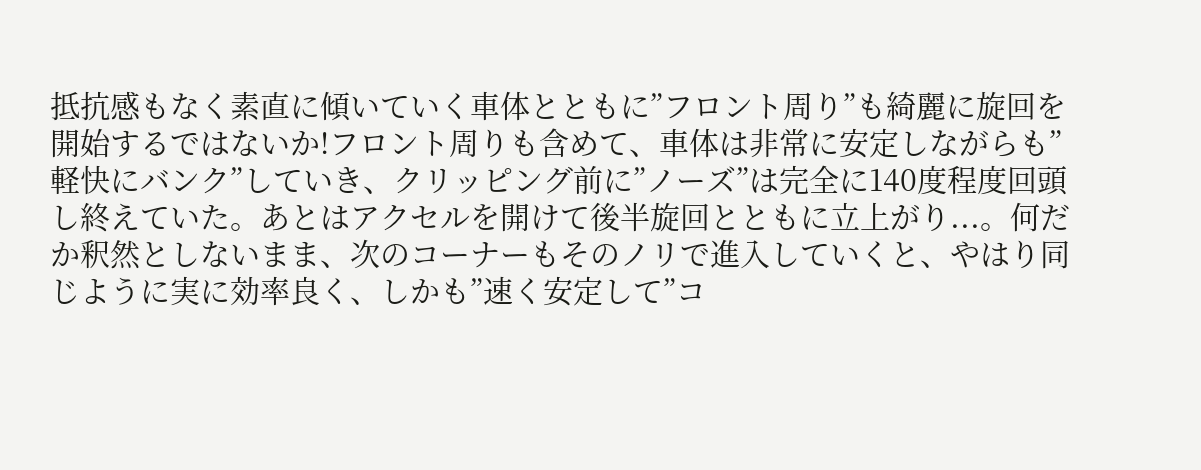抵抗感もなく素直に傾いていく車体とともに”フロント周り”も綺麗に旋回を開始するではないか!フロント周りも含めて、車体は非常に安定しながらも”軽快にバンク”していき、クリッピング前に”ノーズ”は完全に140度程度回頭し終えていた。あとはアクセルを開けて後半旋回とともに立上がり...。何だか釈然としないまま、次のコーナーもそのノリで進入していくと、やはり同じように実に効率良く、しかも”速く安定して”コ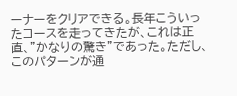ーナーをクリアできる。長年こういったコースを走ってきたが、これは正直、”かなりの驚き”であった。ただし、このパターンが通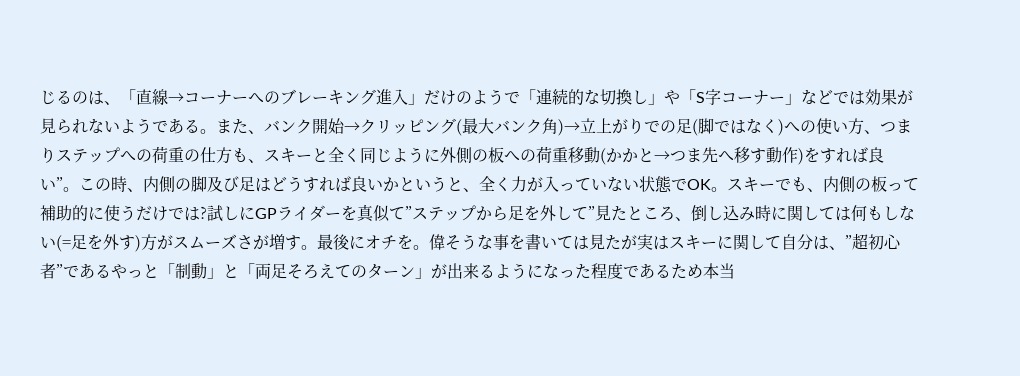じるのは、「直線→コーナーへのブレーキング進入」だけのようで「連続的な切換し」や「S字コーナー」などでは効果が見られないようである。また、バンク開始→クリッピング(最大バンク角)→立上がりでの足(脚ではなく)への使い方、つまりステップへの荷重の仕方も、スキーと全く同じように外側の板への荷重移動(かかと→つま先へ移す動作)をすれば良い”。この時、内側の脚及び足はどうすれば良いかというと、全く力が入っていない状態でOK。スキーでも、内側の板って補助的に使うだけでは?試しにGPライダーを真似て”ステップから足を外して”見たところ、倒し込み時に関しては何もしない(=足を外す)方がスムーズさが増す。最後にオチを。偉そうな事を書いては見たが実はスキーに関して自分は、”超初心者”であるやっと「制動」と「両足そろえてのターン」が出来るようになった程度であるため本当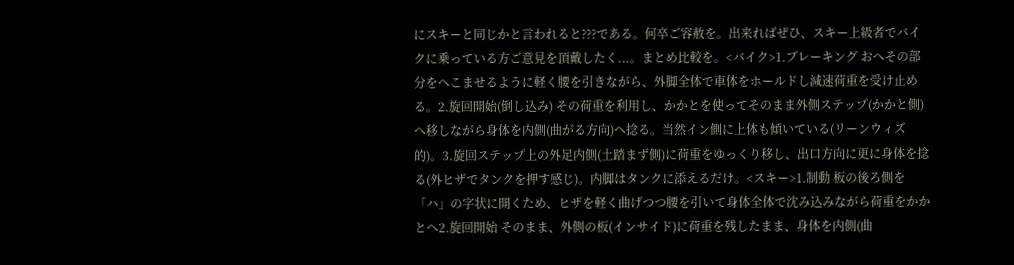にスキーと同じかと言われると???である。何卒ご容赦を。出来ればぜひ、スキー上級者でバイクに乗っている方ご意見を頂戴したく...。まとめ比較を。<バイク>1.ブレーキング おへその部分をへこませるように軽く腰を引きながら、外脚全体で車体をホールドし減速荷重を受け止める。2.旋回開始(倒し込み) その荷重を利用し、かかとを使ってそのまま外側ステップ(かかと側)へ移しながら身体を内側(曲がる方向)へ捻る。当然イン側に上体も傾いている(リーンウィズ的)。3.旋回ステップ上の外足内側(土踏まず側)に荷重をゆっくり移し、出口方向に更に身体を捻る(外ヒザでタンクを押す感じ)。内脚はタンクに添えるだけ。<スキー>1.制動 板の後ろ側を「ハ」の字状に開くため、ヒザを軽く曲げつつ腰を引いて身体全体で沈み込みながら荷重をかかとへ2.旋回開始 そのまま、外側の板(インサイド)に荷重を残したまま、身体を内側(曲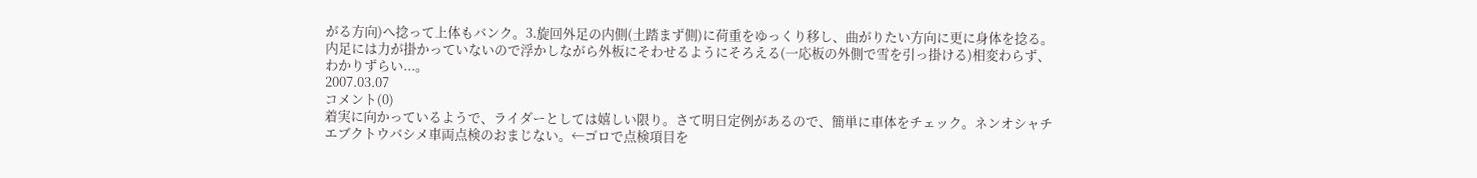がる方向)へ捻って上体もバンク。3.旋回外足の内側(土踏まず側)に荷重をゆっくり移し、曲がりたい方向に更に身体を捻る。内足には力が掛かっていないので浮かしながら外板にそわせるようにそろえる(一応板の外側で雪を引っ掛ける)相変わらず、わかりずらい...。
2007.03.07
コメント(0)
着実に向かっているようで、ライダーとしては嬉しい限り。さて明日定例があるので、簡単に車体をチェック。ネンオシャチエブクトウバシメ車両点検のおまじない。←ゴロで点検項目を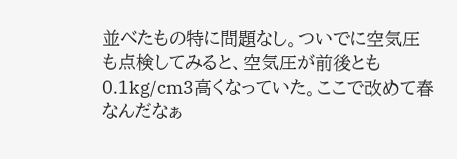並べたもの特に問題なし。ついでに空気圧も点検してみると、空気圧が前後とも0.1kg/cm3高くなっていた。ここで改めて春なんだなぁ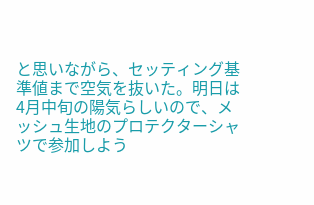と思いながら、セッティング基準値まで空気を抜いた。明日は4月中旬の陽気らしいので、メッシュ生地のプロテクターシャツで参加しよう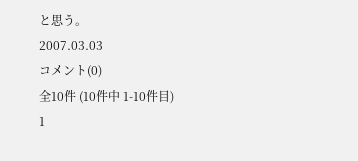と思う。
2007.03.03
コメント(0)
全10件 (10件中 1-10件目)
1